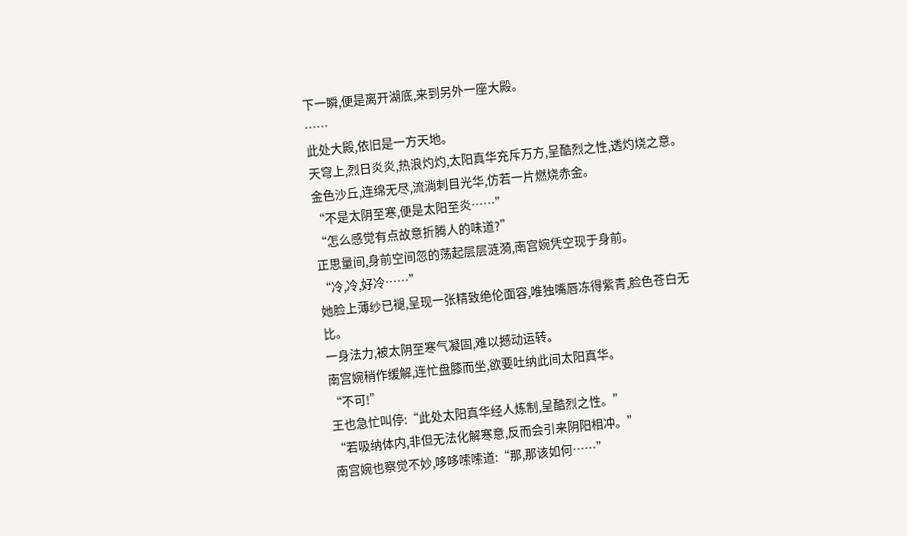下一瞬,便是离开湖底,来到另外一座大殿。
……
此处大殿,依旧是一方天地。
天穹上,烈日炎炎,热浪灼灼,太阳真华充斥万方,呈酷烈之性,透灼烧之意。
金色沙丘,连绵无尽,流淌刺目光华,仿若一片燃烧赤金。
“不是太阴至寒,便是太阳至炎……”
“怎么感觉有点故意折腾人的味道?”
正思量间,身前空间忽的荡起层层涟漪,南宫婉凭空现于身前。
“冷,冷,好冷……”
她脸上薄纱已褪,呈现一张精致绝伦面容,唯独嘴唇冻得紫青,脸色苍白无比。
一身法力,被太阴至寒气凝固,难以撼动运转。
南宫婉稍作缓解,连忙盘膝而坐,欲要吐纳此间太阳真华。
“不可!”
王也急忙叫停:“此处太阳真华经人炼制,呈酷烈之性。”
“若吸纳体内,非但无法化解寒意,反而会引来阴阳相冲。”
南宫婉也察觉不妙,哆哆嗦嗦道:“那,那该如何……”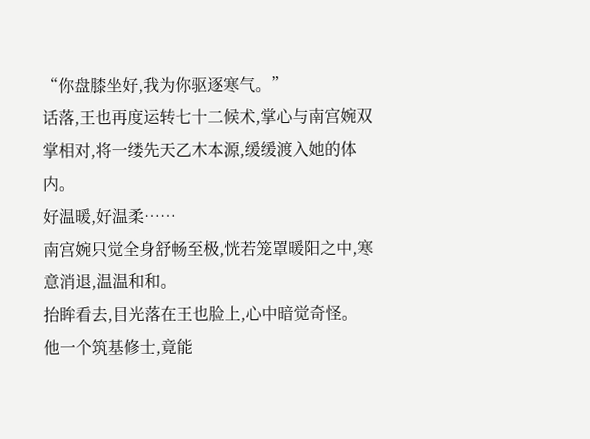“你盘膝坐好,我为你驱逐寒气。”
话落,王也再度运转七十二候术,掌心与南宫婉双掌相对,将一缕先天乙木本源,缓缓渡入她的体内。
好温暖,好温柔……
南宫婉只觉全身舒畅至极,恍若笼罩暖阳之中,寒意消退,温温和和。
抬眸看去,目光落在王也脸上,心中暗觉奇怪。
他一个筑基修士,竟能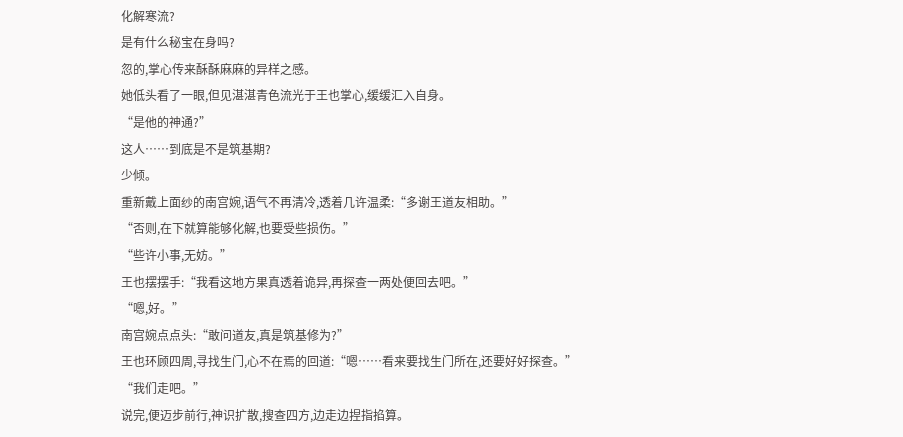化解寒流?
是有什么秘宝在身吗?
忽的,掌心传来酥酥麻麻的异样之感。
她低头看了一眼,但见湛湛青色流光于王也掌心,缓缓汇入自身。
“是他的神通?”
这人……到底是不是筑基期?
少倾。
重新戴上面纱的南宫婉,语气不再清冷,透着几许温柔:“多谢王道友相助。”
“否则,在下就算能够化解,也要受些损伤。”
“些许小事,无妨。”
王也摆摆手:“我看这地方果真透着诡异,再探查一两处便回去吧。”
“嗯,好。”
南宫婉点点头:“敢问道友,真是筑基修为?”
王也环顾四周,寻找生门,心不在焉的回道:“嗯……看来要找生门所在,还要好好探查。”
“我们走吧。”
说完,便迈步前行,神识扩散,搜查四方,边走边捏指掐算。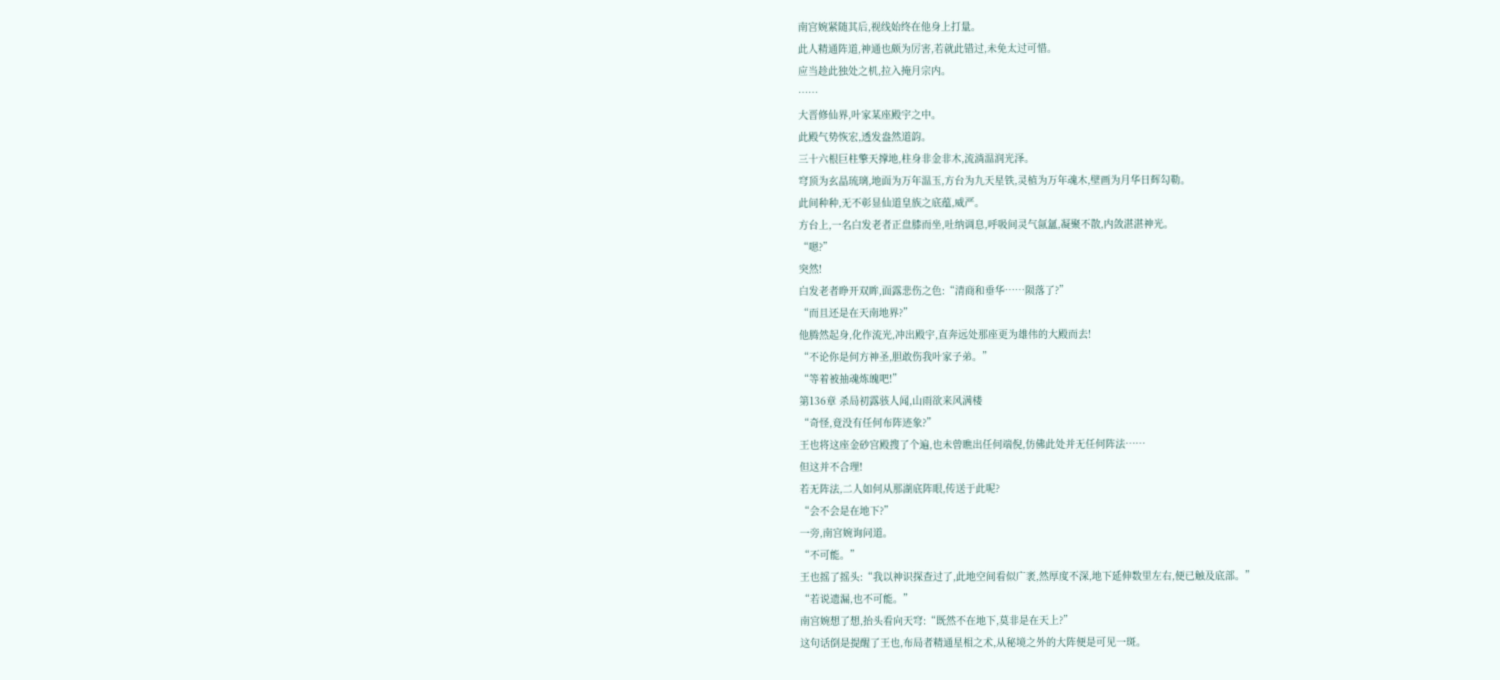南宫婉紧随其后,视线始终在他身上打量。
此人精通阵道,神通也颇为厉害,若就此错过,未免太过可惜。
应当趁此独处之机,拉入掩月宗内。
……
大晋修仙界,叶家某座殿宇之中。
此殿气势恢宏,透发盎然道韵。
三十六根巨柱擎天撑地,柱身非金非木,流淌温润光泽。
穹顶为玄晶琉璃,地面为万年温玉,方台为九天星铁,灵植为万年魂木,壁画为月华日辉勾勒。
此间种种,无不彰显仙道皇族之底蕴,威严。
方台上,一名白发老者正盘膝而坐,吐纳调息,呼吸间灵气氤氲,凝聚不散,内敛湛湛神光。
“嗯?”
突然!
白发老者睁开双眸,面露悲伤之色:“清商和垂华……陨落了?”
“而且还是在天南地界?”
他腾然起身,化作流光,冲出殿宇,直奔远处那座更为雄伟的大殿而去!
“不论你是何方神圣,胆敢伤我叶家子弟。”
“等着被抽魂炼魄吧!”
第136章 杀局初露骇人闻,山雨欲来风满楼
“奇怪,竟没有任何布阵迹象?”
王也将这座金砂宫殿搜了个遍,也未曾瞧出任何端倪,仿佛此处并无任何阵法……
但这并不合理!
若无阵法,二人如何从那湖底阵眼,传送于此呢?
“会不会是在地下?”
一旁,南宫婉询问道。
“不可能。”
王也摇了摇头:“我以神识探查过了,此地空间看似广袤,然厚度不深,地下延伸数里左右,便已触及底部。”
“若说遗漏,也不可能。”
南宫婉想了想,抬头看向天穹:“既然不在地下,莫非是在天上?”
这句话倒是提醒了王也,布局者精通星相之术,从秘境之外的大阵便是可见一斑。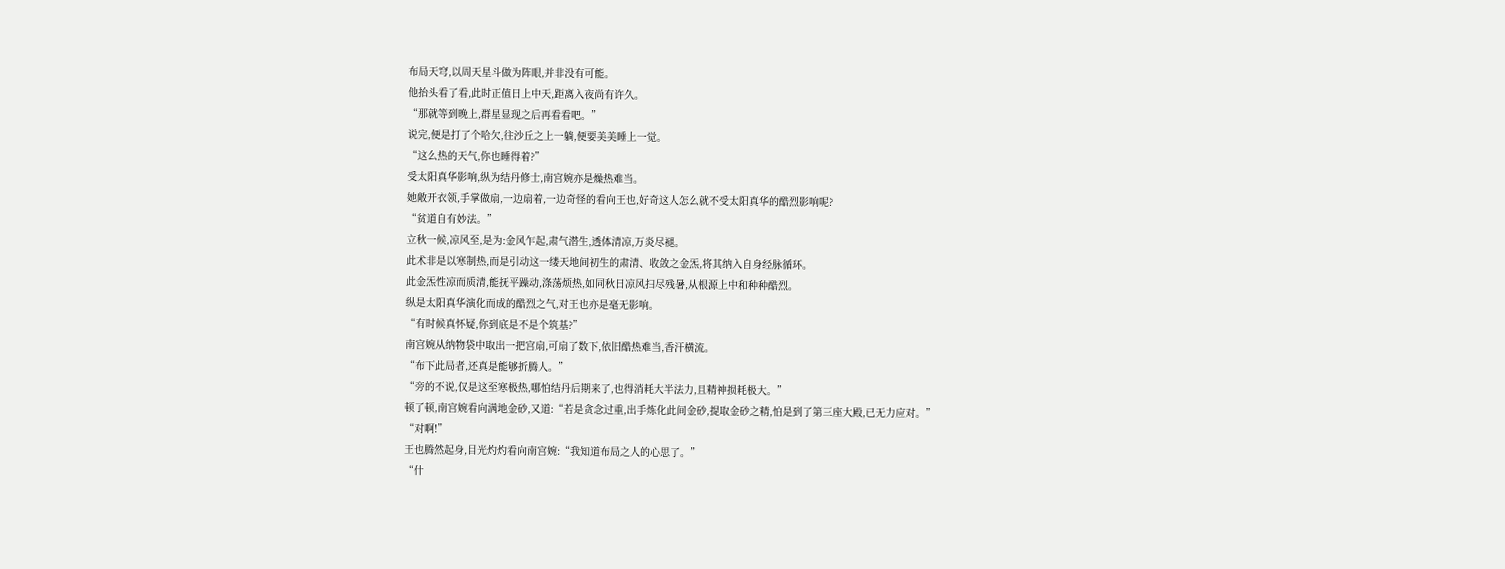布局天穹,以周天星斗做为阵眼,并非没有可能。
他抬头看了看,此时正值日上中天,距离入夜尚有许久。
“那就等到晚上,群星显现之后再看看吧。”
说完,便是打了个哈欠,往沙丘之上一躺,便要美美睡上一觉。
“这么热的天气,你也睡得着?”
受太阳真华影响,纵为结丹修士,南宫婉亦是燥热难当。
她敞开衣领,手掌做扇,一边扇着,一边奇怪的看向王也,好奇这人怎么就不受太阳真华的酷烈影响呢?
“贫道自有妙法。”
立秋一候,凉风至,是为:金风乍起,肃气潜生,透体清凉,万炎尽褪。
此术非是以寒制热,而是引动这一缕天地间初生的肃清、收敛之金炁,将其纳入自身经脉循环。
此金炁性凉而质清,能抚平躁动,涤荡烦热,如同秋日凉风扫尽残暑,从根源上中和种种酷烈。
纵是太阳真华演化而成的酷烈之气,对王也亦是毫无影响。
“有时候真怀疑,你到底是不是个筑基?”
南宫婉从纳物袋中取出一把宫扇,可扇了数下,依旧酷热难当,香汗横流。
“布下此局者,还真是能够折腾人。”
“旁的不说,仅是这至寒极热,哪怕结丹后期来了,也得消耗大半法力,且精神损耗极大。”
顿了顿,南宫婉看向满地金砂,又道:“若是贪念过重,出手炼化此间金砂,提取金砂之精,怕是到了第三座大殿,已无力应对。”
“对啊!”
王也腾然起身,目光灼灼看向南宫婉:“我知道布局之人的心思了。”
“什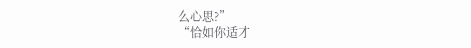么心思?”
“恰如你适才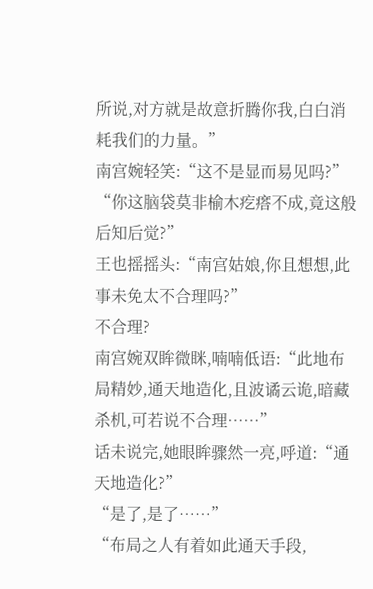所说,对方就是故意折腾你我,白白消耗我们的力量。”
南宫婉轻笑:“这不是显而易见吗?”
“你这脑袋莫非榆木疙瘩不成,竟这般后知后觉?”
王也摇摇头:“南宫姑娘,你且想想,此事未免太不合理吗?”
不合理?
南宫婉双眸微眯,喃喃低语:“此地布局精妙,通天地造化,且波谲云诡,暗藏杀机,可若说不合理……”
话未说完,她眼眸骤然一亮,呼道:“通天地造化?”
“是了,是了……”
“布局之人有着如此通天手段,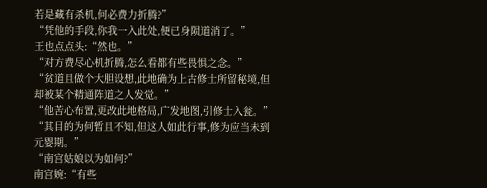若是藏有杀机,何必费力折腾?”
“凭他的手段,你我一入此处,便已身陨道消了。”
王也点点头:“然也。”
“对方费尽心机折腾,怎么看都有些畏惧之念。”
“贫道且做个大胆设想,此地确为上古修士所留秘境,但却被某个精通阵道之人发觉。”
“他苦心布置,更改此地格局,广发地图,引修士入瓮。”
“其目的为何暂且不知,但这人如此行事,修为应当未到元婴期。”
“南宫姑娘以为如何?”
南宫婉:“有些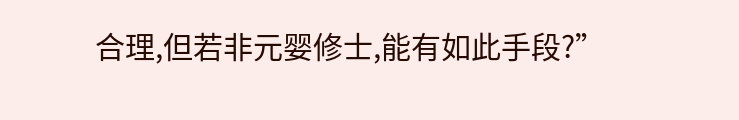合理,但若非元婴修士,能有如此手段?”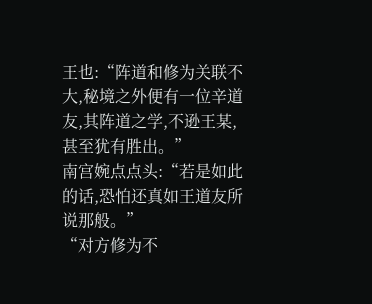王也:“阵道和修为关联不大,秘境之外便有一位辛道友,其阵道之学,不逊王某,甚至犹有胜出。”
南宫婉点点头:“若是如此的话,恐怕还真如王道友所说那般。”
“对方修为不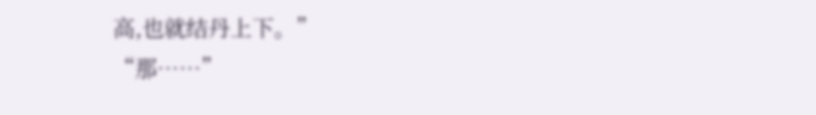高,也就结丹上下。”
“那……”